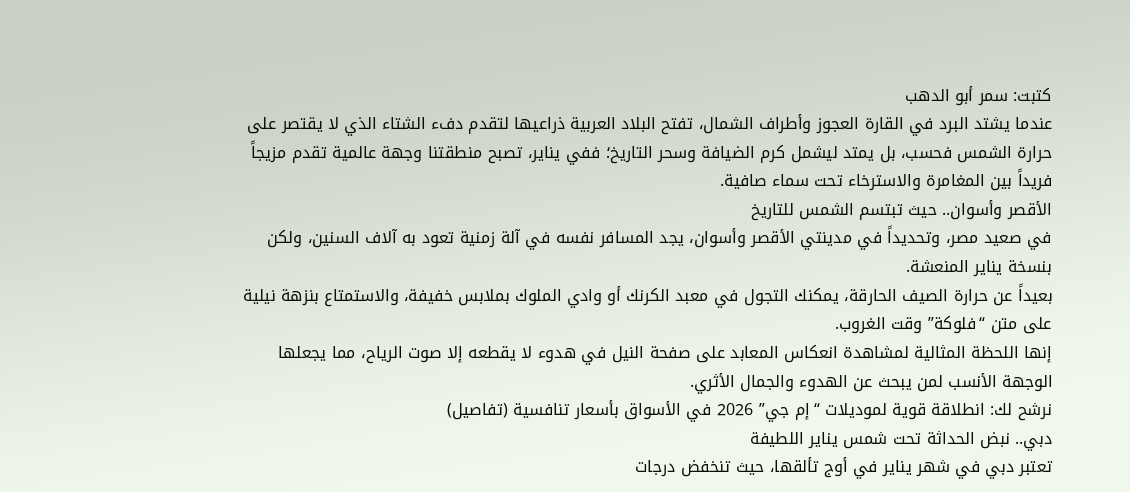كتبت: سمر أبو الدهب
عندما يشتد البرد في القارة العجوز وأطراف الشمال، تفتح البلاد العربية ذراعيها لتقدم دفء الشتاء الذي لا يقتصر على حرارة الشمس فحسب، بل يمتد ليشمل كرم الضيافة وسحر التاريخ؛ ففي يناير، تصبح منطقتنا وجهة عالمية تقدم مزيجاً فريداً بين المغامرة والاسترخاء تحت سماء صافية.
الأقصر وأسوان.. حيث تبتسم الشمس للتاريخ
في صعيد مصر، وتحديداً في مدينتي الأقصر وأسوان، يجد المسافر نفسه في آلة زمنية تعود به آلاف السنين، ولكن بنسخة يناير المنعشة.
بعيداً عن حرارة الصيف الحارقة، يمكنك التجول في معبد الكرنك أو وادي الملوك بملابس خفيفة، والاستمتاع بنزهة نيلية على متن “فلوكة” وقت الغروب.
إنها اللحظة المثالية لمشاهدة انعكاس المعابد على صفحة النيل في هدوء لا يقطعه إلا صوت الرياح، مما يجعلها الوجهة الأنسب لمن يبحث عن الهدوء والجمال الأثري.
نرشح لك: انطلاقة قوية لموديلات “إم جي” 2026 في الأسواق بأسعار تنافسية (تفاصيل)
دبي.. نبض الحداثة تحت شمس يناير اللطيفة
تعتبر دبي في شهر يناير في أوج تألقها، حيث تنخفض درجات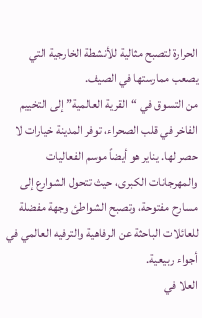الحرارة لتصبح مثالية للأنشطة الخارجية التي يصعب ممارستها في الصيف.
من التسوق في “القرية العالمية” إلى التخييم الفاخر في قلب الصحراء، توفر المدينة خيارات لا حصر لها. يناير هو أيضاً موسم الفعاليات والمهرجانات الكبرى، حيث تتحول الشوارع إلى مسارح مفتوحة، وتصبح الشواطئ وجهة مفضلة للعائلات الباحثة عن الرفاهية والترفيه العالمي في أجواء ربيعية.
العلا في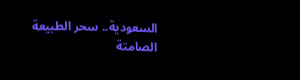السعودية.. سحر الطبيعة الصامتة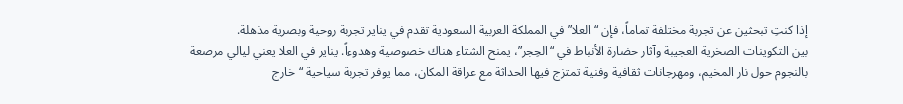إذا كنتِ تبحثين عن تجربة مختلفة تماماً، فإن “العلا” في المملكة العربية السعودية تقدم في يناير تجربة روحية وبصرية مذهلة.
بين التكوينات الصخرية العجيبة وآثار حضارة الأنباط في “الحِجر”، يمنح الشتاء هناك خصوصية وهدوءاً. يناير في العلا يعني ليالي مرصعة بالنجوم حول نار المخيم، ومهرجانات ثقافية وفنية تمتزج فيها الحداثة مع عراقة المكان، مما يوفر تجربة سياحية “خارج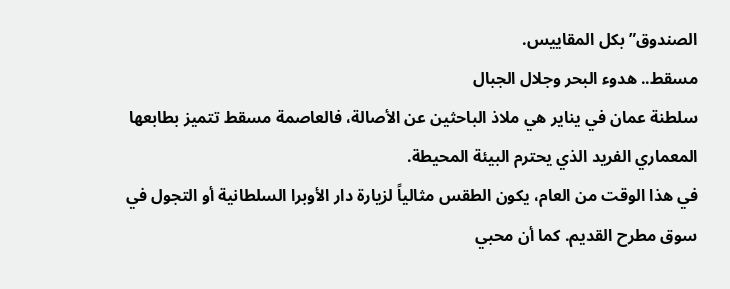الصندوق” بكل المقاييس.
مسقط.. هدوء البحر وجلال الجبال
سلطنة عمان في يناير هي ملاذ الباحثين عن الأصالة، فالعاصمة مسقط تتميز بطابعها المعماري الفريد الذي يحترم البيئة المحيطة.
في هذا الوقت من العام، يكون الطقس مثالياً لزيارة دار الأوبرا السلطانية أو التجول في سوق مطرح القديم. كما أن محبي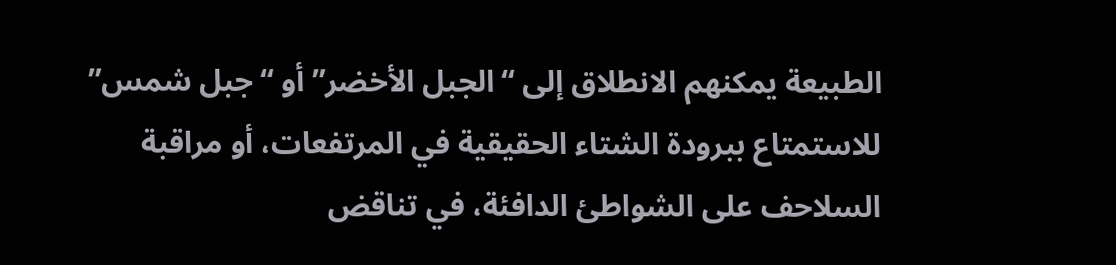الطبيعة يمكنهم الانطلاق إلى “الجبل الأخضر” أو “جبل شمس” للاستمتاع ببرودة الشتاء الحقيقية في المرتفعات، أو مراقبة السلاحف على الشواطئ الدافئة، في تناقض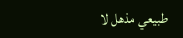طبيعي مذهل لا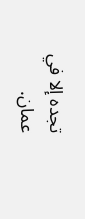تجده إلا في عمان.